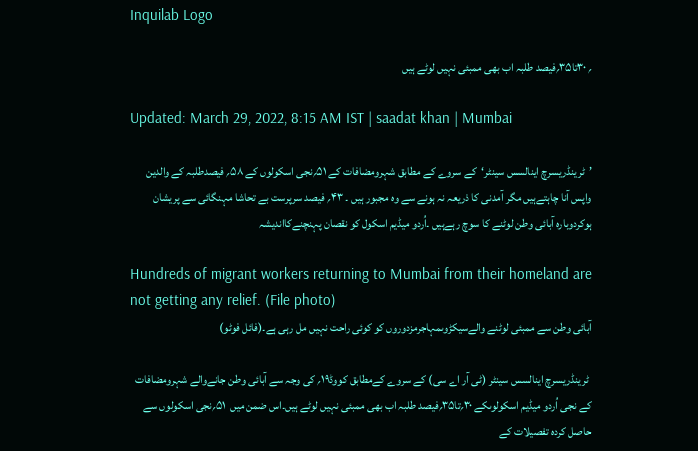Inquilab Logo

؍ ۳۰تا۳۵؍فیصد طلبہ اب بھی ممبئی نہیں لوٹے ہیں

Updated: March 29, 2022, 8:15 AM IST | saadat khan | Mumbai

’ٹرینڈریسرچ اینالسس سینٹر‘کے سروے کے مطابق شہرومضافات کے ۵۱؍نجی اسکولوں کے ۵۸؍ فیصدطلبہ کے والدین واپس آنا چاہتےہیں مگر آمدنی کا ذریعہ نہ ہونے سے وہ مجبور ہیں ۔ ۴۳؍ فیصد سرپرست بے تحاشا مہنگائی سے پریشان ہوکردوبارہ آبائی وطن لوٹنے کا سوچ رہےہیں ۔اُردو میڈیم اسکول کو نقصان پہنچنےکااندیشہ

Hundreds of migrant workers returning to Mumbai from their homeland are not getting any relief. (File photo)
آبائی وطن سے ممبئی لوٹنے والےسیکڑوںمہاجرمزدوروں کو کوئی راحت نہیں مل رہی ہے۔(فائل فوٹو)

 ٹرینڈریسرچ اینالسس سینٹر (ٹی آر اے سی) کے سروے کےمطابق کووڈ۱۹؍ کی وجہ سے آبائی وطن جانےوالے شہرومضافات کے نجی اُردو میڈیم اسکولوںکے ۳۰؍تا۳۵؍فیصد طلبہ اب بھی ممبئی نہیں لوٹے ہیں۔اس ضمن میں  ۵۱؍نجی اسکولوں سے حاصل کردہ تفصیلات کے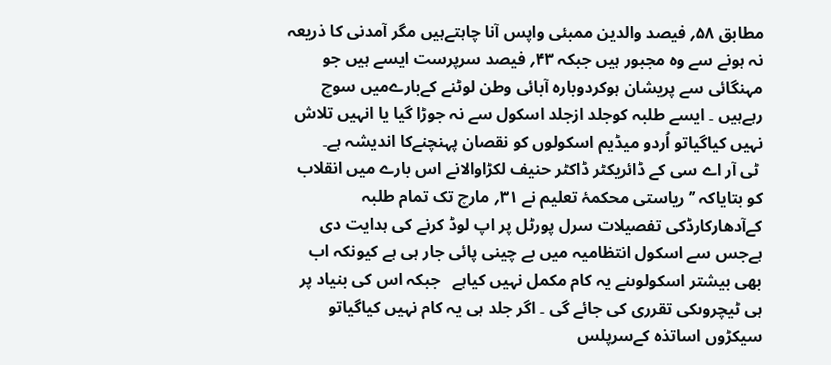مطابق ۵۸؍ فیصد والدین ممبئی واپس آنا چاہتےہیں مگر آمدنی کا ذریعہ نہ ہونے سے وہ مجبور ہیں جبکہ ۴۳؍ فیصد سرپرست ایسے ہیں جو مہنگائی سے پریشان ہوکردوبارہ آبائی وطن لوٹنے کےبارےمیں سوچ رہےہیں ۔ ایسے طلبہ کوجلد ازجلد اسکول سے نہ جوڑا گیا یا انہیں تلاش نہیں کیاگیاتو اُردو میڈیم اسکولوں کو نقصان پہنچنےکا اندیشہ ہے۔
 ٹی آر اے سی کے ڈائریکٹر ڈاکٹر حنیف لکڑاوالانے اس بارے میں انقلاب کو بتایاکہ ’’ ریاستی محکمۂ تعلیم نے ۳۱؍ مارچ تک تمام طلبہ کےآدھارکارڈکی تفصیلات سرل پورٹل پر اپ لوڈ کرنے کی ہدایت دی ہےجس سے اسکول انتظامیہ میں بے چینی پائی جار ہی ہے کیونکہ اب بھی بیشتر اسکولوںنے یہ کام مکمل نہیں کیاہے   جبکہ اس کی بنیاد پر ہی ٹیچروںکی تقرری کی جائے گی ۔ اگر جلد ہی یہ کام نہیں کیاگیاتو سیکڑوں اساتذہ کےسرپلس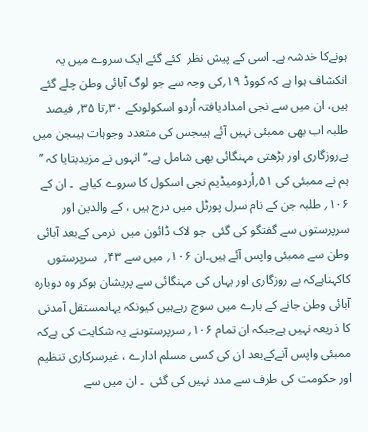ہونےکا خدشہ ہے۔ اسی کے پیش نظر  کئے گئے ایک سروے میں یہ انکشاف ہوا ہے کہ کووڈ ۱۹؍کی وجہ سے جو لوگ آبائی وطن چلے گئے ہیں، ان میں سے نجی امدادیافتہ اُردو اسکولوںکے ۳۰؍تا ۳۵؍ فیصد طلبہ اب بھی ممبئی نہیں آئے ہیںجس کی متعدد وجوہات ہیںجن میں بےروزگاری اور بڑھتی مہنگائی بھی شامل ہے۔‘‘ انہوں نے مزیدبتایا کہ ’’ ہم نے ممبئی کی ۵۱؍اُردومیڈیم نجی اسکول کا سروے کیاہے  ۔ ان کے ۱۰۶؍ طلبہ جن کے نام سرل پورٹل میں درج ہیں ، کے والدین اور سرپرستوں سے گفتگو کی گئی  جو لاک ڈائون میں  نرمی کےبعد آبائی وطن سے ممبئی واپس آئے ہیں۔ان ۱۰۶؍ میں سے ۴۳؍  سرپرستوں کاکہناہےکہ بے روزگاری اور یہاں کی مہنگائی سے پریشان ہوکر وہ دوبارہ آبائی وطن جانے کے بارے میں سوچ رہےہیں کیونکہ یہاںمستقل آمدنی کا ذریعہ نہیں ہےجبکہ ان تمام ۱۰۶؍ سرپرستوںنے یہ شکایت کی ہےکہ ممبئی واپس آنےکےبعد ان کی کسی مسلم ادارے ، غیرسرکاری تنظیم اور حکومت کی طرف سے مدد نہیں کی گئی  ۔ ان میں سے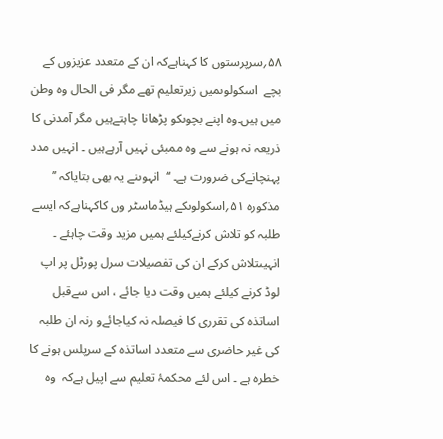۵۸؍سرپرستوں کا کہناہےکہ ان کے متعدد عزیزوں کے بچے  اسکولوںمیں زیرتعلیم تھے مگر فی الحال وہ وطن میں ہیں۔وہ اپنے بچوںکو پڑھانا چاہتےہیں مگر آمدنی کا ذریعہ نہ ہونے سے وہ ممبئی نہیں آرہےہیں ۔ انہیں مدد پہنچانےکی ضرورت ہے۔ ‘‘  انہوںنے یہ بھی بتایاکہ ’’ مذکورہ ۵۱؍اسکولوںکے ہیڈماسٹر وں کاکہناہےکہ ایسے طلبہ کو تلاش کرنےکیلئے ہمیں مزید وقت چاہئے ۔ انہیںتلاش کرکے ان کی تفصیلات سرل پورٹل پر اپ لوڈ کرنے کیلئے ہمیں وقت دیا جائے ، اس سےقبل اساتذہ کی تقرری کا فیصلہ نہ کیاجائےو رنہ ان طلبہ کی غیر حاضری سے متعدد اساتذہ کے سرپلس ہونے کا خطرہ ہے ۔ اس لئے محکمۂ تعلیم سے اپیل ہےکہ  وہ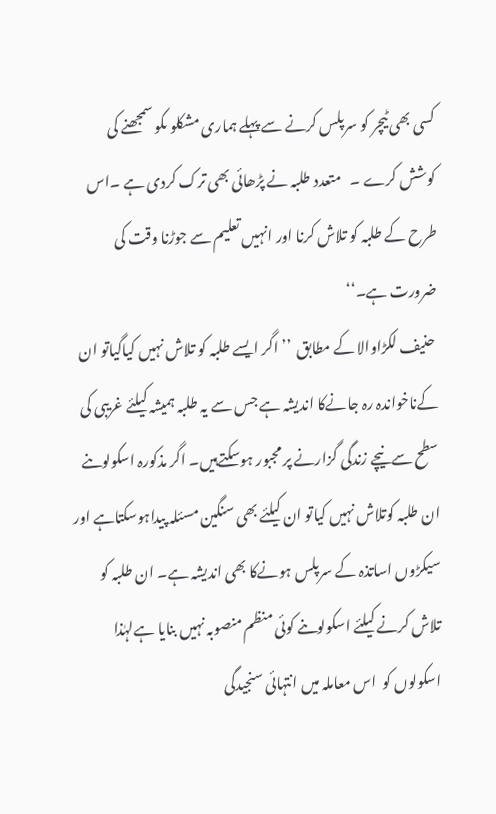کسی بھی ٹیچر کو سرپلس کرنے سے پہلے ہماری مشکلو ںکو سمجھنے کی کوشش کرے ۔   متعدد طلبہ نے پڑھائی بھی ترک کردی ہے ۔اس طرح کے طلبہ کو تلاش کرنا اور انہیں تعلیم سے جوڑنا وقت کی ضرورت ہے۔‘‘
 حنیف لکڑاوالا کے مطابق  ’’ اگر ایسے طلبہ کو تلاش نہیں کیاگیاتو ان کےناخواندہ رہ جانےکا اندیشہ ہے جس سے یہ طلبہ ہمیشہ کیلئے غریبی کی سطح سےنیچے زندگی گزارنے پر مجبور ہوسکتےہیں۔ اگر مذکورہ اسکولوںنے ان طلبہ کوتلاش نہیں کیاتو ان کیلئے بھی سنگین مسئلہ پیداہوسکتاہے اور سیکڑوں اساتذہ کے سرپلس ہونےکا بھی اندیشہ ہے۔ ان طلبہ کو تلاش کرنے کیلئے اسکولوںنے کوئی منظم منصوبہ نہیں بنایا ہےلہٰذا اسکولوں کو  اس معاملہ میں انتہائی سنجیدگی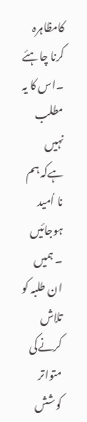کامظاہرہ کرنا چاہئے ۔اس کا یہ مطلب نہیں ہےکہ ہم نا اُمید ہوجائیں ۔ ہمیں ان طلبہ کو تلاش کرنےکی متواتر کوشش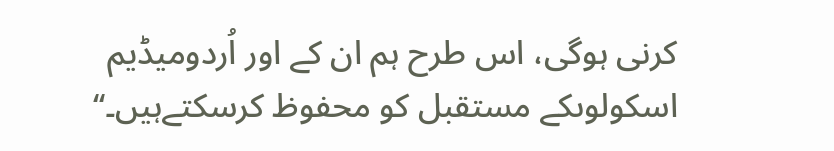کرنی ہوگی، اس طرح ہم ان کے اور اُردومیڈیم اسکولوںکے مستقبل کو محفوظ کرسکتےہیں۔‘‘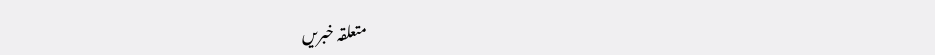متعلقہ خبریں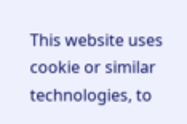This website uses cookie or similar technologies, to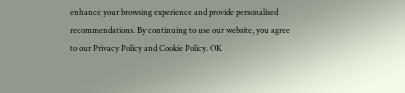enhance your browsing experience and provide personalised recommendations. By continuing to use our website, you agree to our Privacy Policy and Cookie Policy. OK